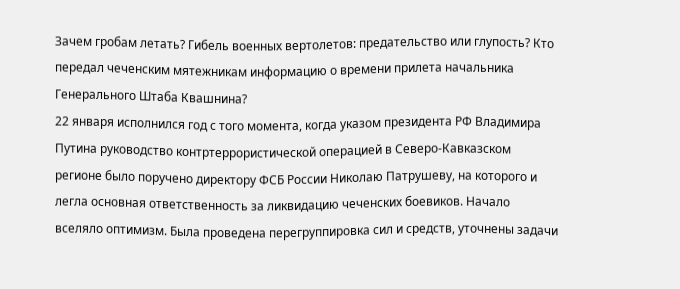Зачем гробам летать? Гибель военных вертолетов: предательство или глупость? Кто передал чеченским мятежникам информацию о времени прилета начальника Генерального Штаба Квашнина?
22 января исполнился год с того момента, когда указом президента РФ Владимира Путина руководство контртеррористической операцией в Северо-Кавказском регионе было поручено директору ФСБ России Николаю Патрушеву, на которого и легла основная ответственность за ликвидацию чеченских боевиков. Начало вселяло оптимизм. Была проведена перегруппировка сил и средств, уточнены задачи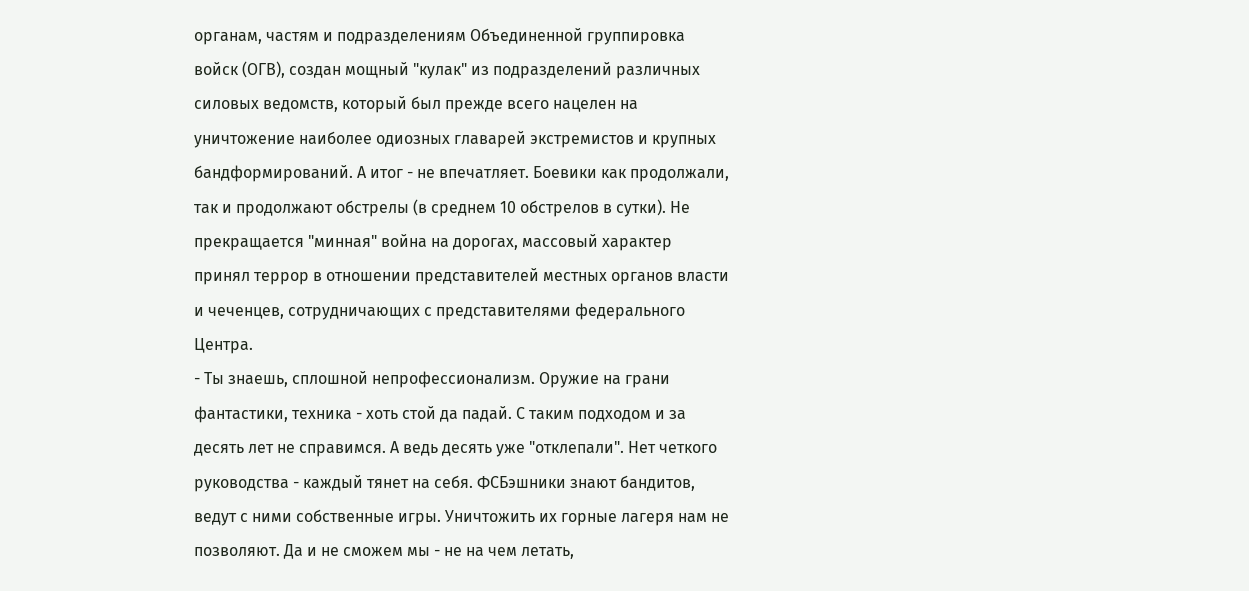органам, частям и подразделениям Объединенной группировка войск (ОГВ), создан мощный "кулак" из подразделений различных силовых ведомств, который был прежде всего нацелен на уничтожение наиболее одиозных главарей экстремистов и крупных бандформирований. А итог - не впечатляет. Боевики как продолжали, так и продолжают обстрелы (в среднем 10 обстрелов в сутки). Не прекращается "минная" война на дорогах, массовый характер принял террор в отношении представителей местных органов власти и чеченцев, сотрудничающих с представителями федерального Центра.
- Ты знаешь, сплошной непрофессионализм. Оружие на грани фантастики, техника - хоть стой да падай. С таким подходом и за десять лет не справимся. А ведь десять уже "отклепали". Нет четкого руководства - каждый тянет на себя. ФСБэшники знают бандитов, ведут с ними собственные игры. Уничтожить их горные лагеря нам не позволяют. Да и не сможем мы - не на чем летать,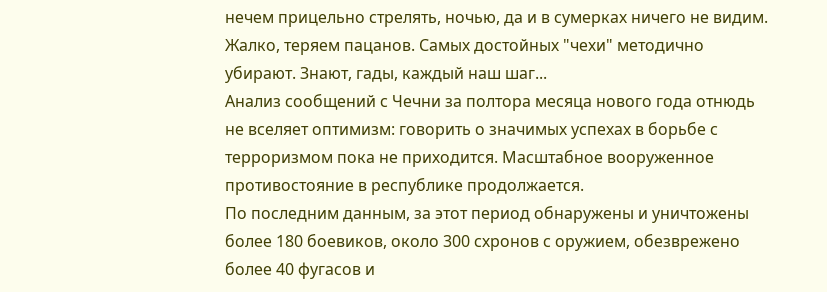нечем прицельно стрелять, ночью, да и в сумерках ничего не видим. Жалко, теряем пацанов. Самых достойных "чехи" методично убирают. Знают, гады, каждый наш шаг...
Анализ сообщений с Чечни за полтора месяца нового года отнюдь не вселяет оптимизм: говорить о значимых успехах в борьбе с терроризмом пока не приходится. Масштабное вооруженное противостояние в республике продолжается.
По последним данным, за этот период обнаружены и уничтожены более 180 боевиков, около 300 схронов с оружием, обезврежено более 40 фугасов и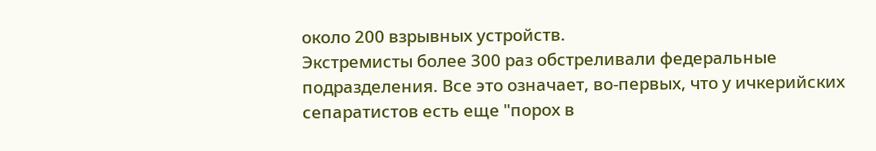около 200 взрывных устройств.
Экстремисты более 300 раз обстреливали федеральные подразделения. Все это означает, во-первых, что у ичкерийских сепаратистов есть еще "порох в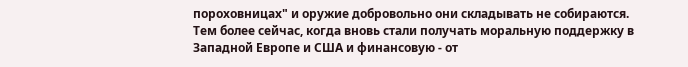пороховницах" и оружие добровольно они складывать не собираются. Тем более сейчас, когда вновь стали получать моральную поддержку в Западной Европе и США и финансовую - от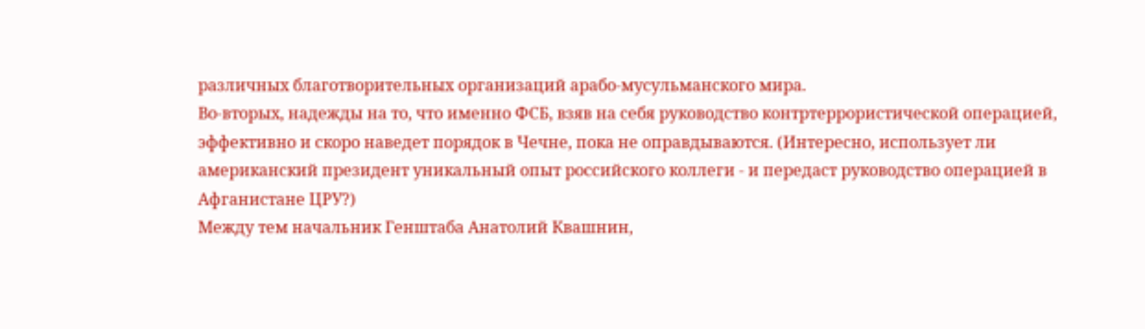различных благотворительных организаций арабо-мусульманского мира.
Во-вторых, надежды на то, что именно ФСБ, взяв на себя руководство контртеррористической операцией, эффективно и скоро наведет порядок в Чечне, пока не оправдываются. (Интересно, использует ли американский президент уникальный опыт российского коллеги - и передаст руководство операцией в Афганистане ЦРУ?)
Между тем начальник Генштаба Анатолий Квашнин,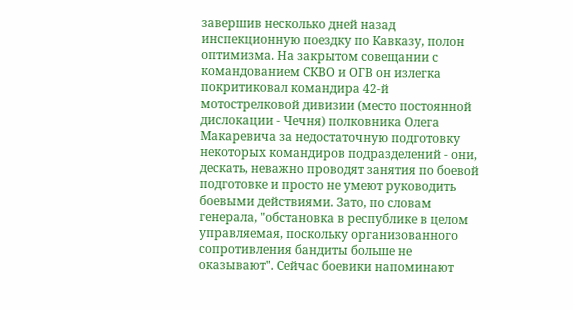завершив несколько дней назад инспекционную поездку по Кавказу, полон оптимизма. На закрытом совещании с командованием СКВО и ОГВ он излегка покритиковал командира 42-й мотострелковой дивизии (место постоянной дислокации - Чечня) полковника Олега Макаревича за недостаточную подготовку некоторых командиров подразделений - они, дескать, неважно проводят занятия по боевой подготовке и просто не умеют руководить боевыми действиями. Зато, по словам генерала, "обстановка в республике в целом управляемая, поскольку организованного сопротивления бандиты больше не оказывают". Сейчас боевики напоминают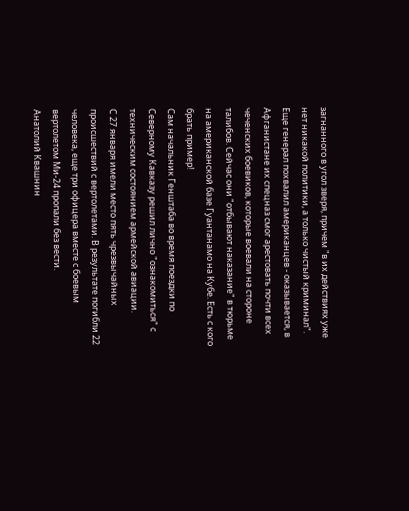загнанного в угол зверя, причем "в их действиях уже нет никакой политики, а только чистый криминал". Еще генерал похвалил американцев - оказывается, в Афганистане их спецназ смог арестовать почти всех чеченских боевиков, которые воевали на стороне талибов. Сейчас они "отбывают наказание" в тюрьме на американской базе Гуантанамо на Кубе. Есть с кого брать пример!
Сам начальник Генштаба во время поездки по Северному Кавказу решил лично "ознакомиться" с техническим состоянием армейской авиации.
С 27 января имели место пять чрезвычайных происшествий с вертолетами. В результате погибли 22 человека, еще три офицера вместе с боевым вертолетом Ми-24 пропали без вести.
Анатолий Квашнин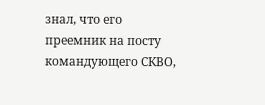знал, что его преемник на посту командующего СКВО,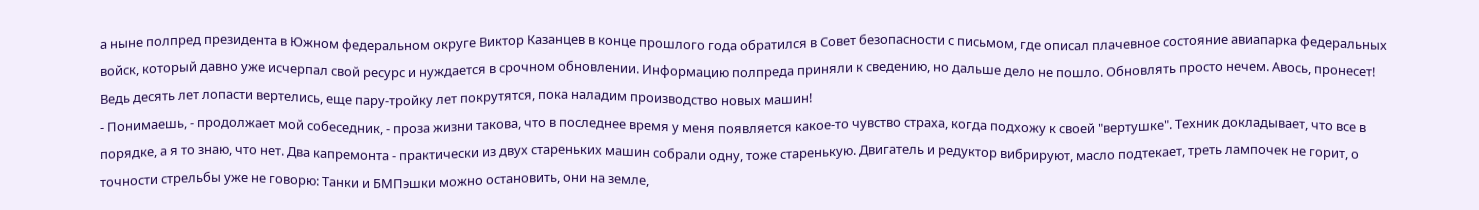а ныне полпред президента в Южном федеральном округе Виктор Казанцев в конце прошлого года обратился в Совет безопасности с письмом, где описал плачевное состояние авиапарка федеральных войск, который давно уже исчерпал свой ресурс и нуждается в срочном обновлении. Информацию полпреда приняли к сведению, но дальше дело не пошло. Обновлять просто нечем. Авось, пронесет! Ведь десять лет лопасти вертелись, еще пару-тройку лет покрутятся, пока наладим производство новых машин!
- Понимаешь, - продолжает мой собеседник, - проза жизни такова, что в последнее время у меня появляется какое-то чувство страха, когда подхожу к своей "вертушке". Техник докладывает, что все в порядке, а я то знаю, что нет. Два капремонта - практически из двух стареньких машин собрали одну, тоже старенькую. Двигатель и редуктор вибрируют, масло подтекает, треть лампочек не горит, о точности стрельбы уже не говорю: Танки и БМПэшки можно остановить, они на земле,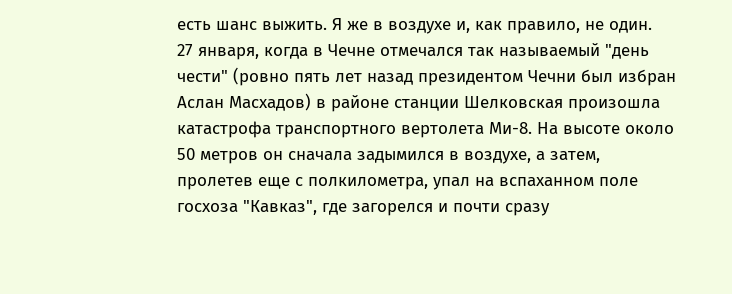есть шанс выжить. Я же в воздухе и, как правило, не один.
27 января, когда в Чечне отмечался так называемый "день чести" (ровно пять лет назад президентом Чечни был избран Аслан Масхадов) в районе станции Шелковская произошла катастрофа транспортного вертолета Ми-8. На высоте около 50 метров он сначала задымился в воздухе, а затем, пролетев еще с полкилометра, упал на вспаханном поле госхоза "Кавказ", где загорелся и почти сразу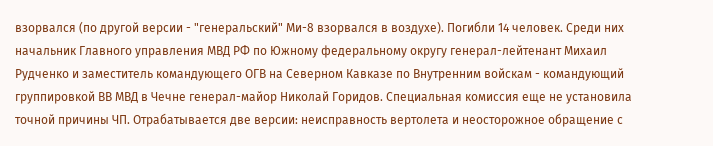взорвался (по другой версии - "генеральский" Ми-8 взорвался в воздухе). Погибли 14 человек. Среди них начальник Главного управления МВД РФ по Южному федеральному округу генерал-лейтенант Михаил Рудченко и заместитель командующего ОГВ на Северном Кавказе по Внутренним войскам - командующий группировкой ВВ МВД в Чечне генерал-майор Николай Горидов. Специальная комиссия еще не установила точной причины ЧП. Отрабатывается две версии: неисправность вертолета и неосторожное обращение с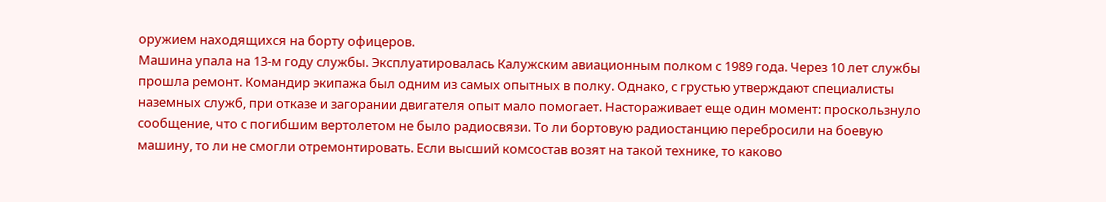оружием находящихся на борту офицеров.
Машина упала на 13-м году службы. Эксплуатировалась Калужским авиационным полком с 1989 года. Через 10 лет службы прошла ремонт. Командир экипажа был одним из самых опытных в полку. Однако, с грустью утверждают специалисты наземных служб, при отказе и загорании двигателя опыт мало помогает. Настораживает еще один момент: проскользнуло сообщение, что с погибшим вертолетом не было радиосвязи. То ли бортовую радиостанцию перебросили на боевую машину, то ли не смогли отремонтировать. Если высший комсостав возят на такой технике, то каково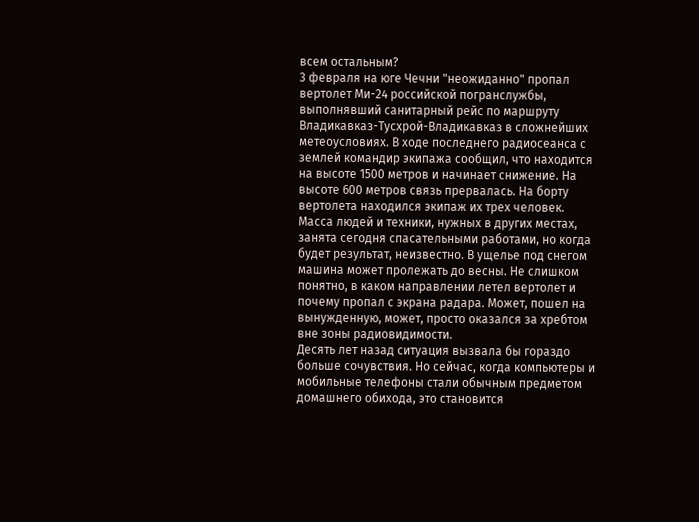всем остальным?
3 февраля на юге Чечни "неожиданно" пропал вертолет Ми-24 российской погранслужбы, выполнявший санитарный рейс по маршруту Владикавказ-Тусхрой-Владикавказ в сложнейших метеоусловиях. В ходе последнего радиосеанса с землей командир экипажа сообщил, что находится на высоте 1500 метров и начинает снижение. На высоте 600 метров связь прервалась. На борту вертолета находился экипаж их трех человек.
Масса людей и техники, нужных в других местах, занята сегодня спасательными работами, но когда будет результат, неизвестно. В ущелье под снегом машина может пролежать до весны. Не слишком понятно, в каком направлении летел вертолет и почему пропал с экрана радара. Может, пошел на вынужденную, может, просто оказался за хребтом вне зоны радиовидимости.
Десять лет назад ситуация вызвала бы гораздо больше сочувствия. Но сейчас, когда компьютеры и мобильные телефоны стали обычным предметом домашнего обихода, это становится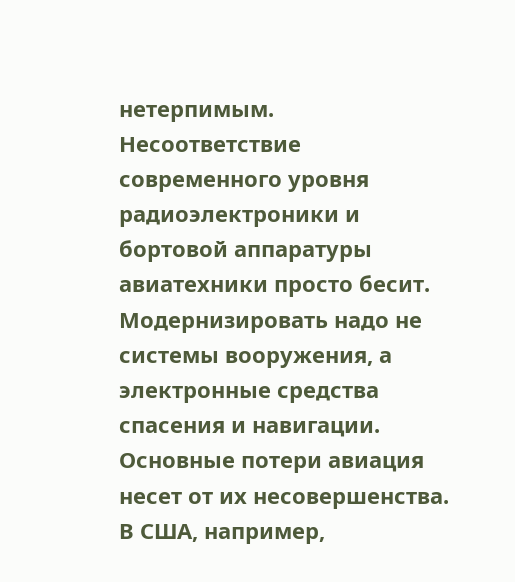нетерпимым. Несоответствие современного уровня радиоэлектроники и бортовой аппаратуры авиатехники просто бесит. Модернизировать надо не системы вооружения, а электронные средства спасения и навигации.
Основные потери авиация несет от их несовершенства. В США, например,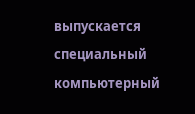выпускается специальный компьютерный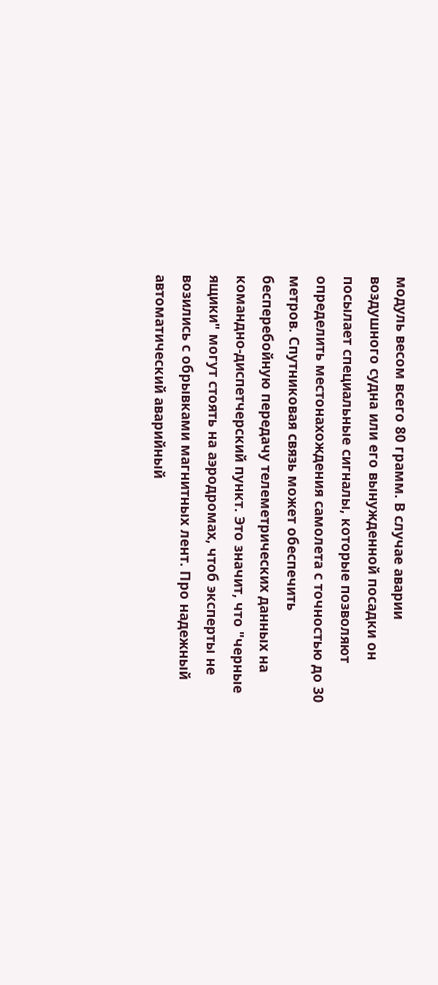модуль весом всего 80 грамм. В случае аварии воздушного судна или его вынужденной посадки он посылает специальные сигналы, которые позволяют определить местонахождения самолета с точностью до 30 метров. Спутниковая связь может обеспечить бесперебойную передачу телеметрических данных на командно-диспетчерский пункт. Это значит, что "черные ящики" могут стоять на аэродромах, чтоб эксперты не возились с обрывками магнитных лент. Про надежный автоматический аварийный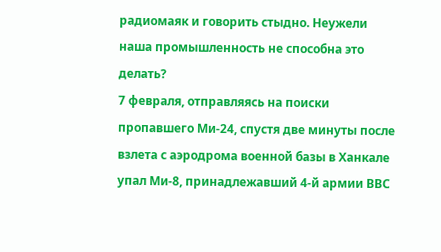радиомаяк и говорить стыдно. Неужели наша промышленность не способна это делать?
7 февраля, отправляясь на поиски пропавшего Ми-24, спустя две минуты после взлета с аэродрома военной базы в Ханкале упал Ми-8, принадлежавший 4-й армии ВВС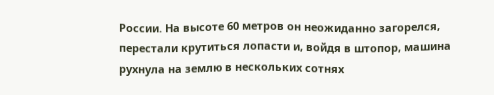России. На высоте 60 метров он неожиданно загорелся, перестали крутиться лопасти и, войдя в штопор, машина рухнула на землю в нескольких сотнях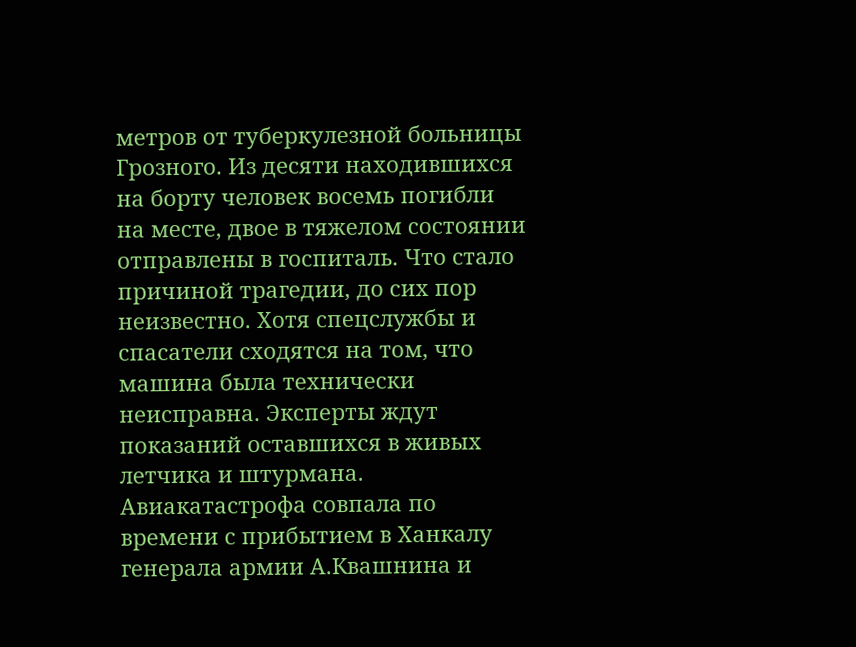метров от туберкулезной больницы Грозного. Из десяти находившихся на борту человек восемь погибли на месте, двое в тяжелом состоянии отправлены в госпиталь. Что стало причиной трагедии, до сих пор неизвестно. Хотя спецслужбы и спасатели сходятся на том, что машина была технически неисправна. Эксперты ждут показаний оставшихся в живых летчика и штурмана.
Авиакатастрофа совпала по времени с прибытием в Ханкалу генерала армии А.Квашнина и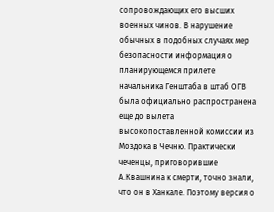сопровождающих его высших военных чинов. В нарушение обычных в подобных случаях мер безопасности информация о планирующемся прилете начальника Генштаба в штаб ОГВ была официально распространена еще до вылета высокопоставленной комиссии из Моздока в Чечню. Практически чеченцы, приговорившие А.Квашнина к смерти, точно знали, что он в Ханкале. Поэтому версия о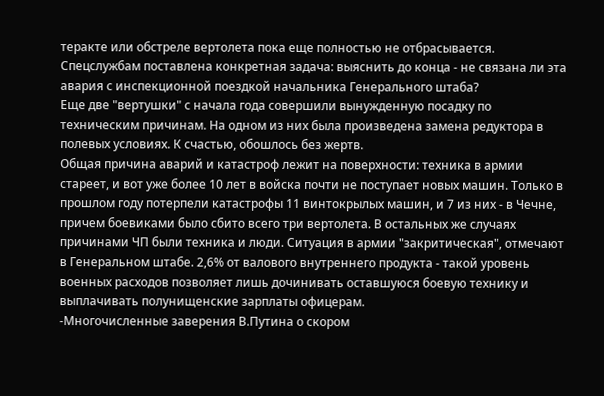теракте или обстреле вертолета пока еще полностью не отбрасывается. Спецслужбам поставлена конкретная задача: выяснить до конца - не связана ли эта авария с инспекционной поездкой начальника Генерального штаба?
Еще две "вертушки" с начала года совершили вынужденную посадку по техническим причинам. На одном из них была произведена замена редуктора в полевых условиях. К счастью, обошлось без жертв.
Общая причина аварий и катастроф лежит на поверхности: техника в армии стареет, и вот уже более 10 лет в войска почти не поступает новых машин. Только в прошлом году потерпели катастрофы 11 винтокрылых машин, и 7 из них - в Чечне, причем боевиками было сбито всего три вертолета. В остальных же случаях причинами ЧП были техника и люди. Ситуация в армии "закритическая", отмечают в Генеральном штабе. 2,6% от валового внутреннего продукта - такой уровень военных расходов позволяет лишь дочинивать оставшуюся боевую технику и выплачивать полунищенские зарплаты офицерам.
-Многочисленные заверения В.Путина о скором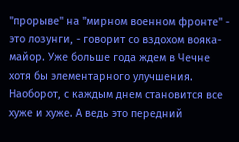"прорыве" на "мирном военном фронте" - это лозунги, - говорит со вздохом вояка-майор. Уже больше года ждем в Чечне хотя бы элементарного улучшения. Наоборот, с каждым днем становится все хуже и хуже. А ведь это передний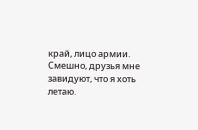край, лицо армии. Смешно, друзья мне завидуют, что я хоть летаю.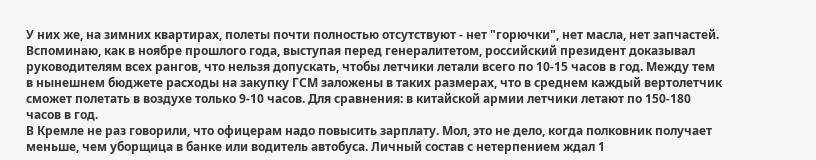У них же, на зимних квартирах, полеты почти полностью отсутствуют - нет "горючки", нет масла, нет запчастей.
Вспоминаю, как в ноябре прошлого года, выступая перед генералитетом, российский президент доказывал руководителям всех рангов, что нельзя допускать, чтобы летчики летали всего по 10-15 часов в год. Между тем в нынешнем бюджете расходы на закупку ГСМ заложены в таких размерах, что в среднем каждый вертолетчик сможет полетать в воздухе только 9-10 часов. Для сравнения: в китайской армии летчики летают по 150-180 часов в год.
В Кремле не раз говорили, что офицерам надо повысить зарплату. Мол, это не дело, когда полковник получает меньше, чем уборщица в банке или водитель автобуса. Личный состав с нетерпением ждал 1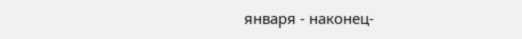января - наконец-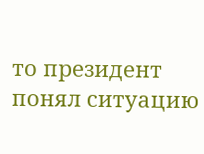то президент понял ситуацию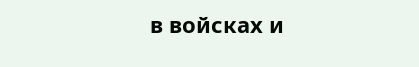в войсках и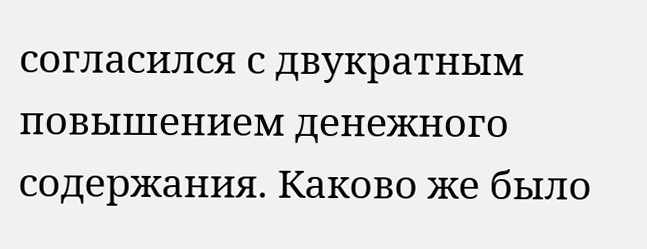согласился с двукратным повышением денежного содержания. Каково же было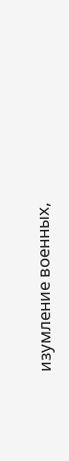изумление военных,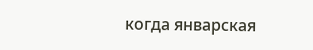когда январская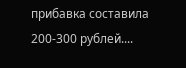прибавка составила 200-300 рублей....